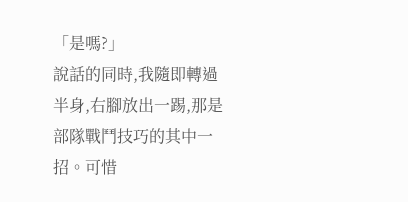「是嗎?」
說話的同時,我隨即轉過半身,右腳放出一踢,那是部隊戰鬥技巧的其中一招。可惜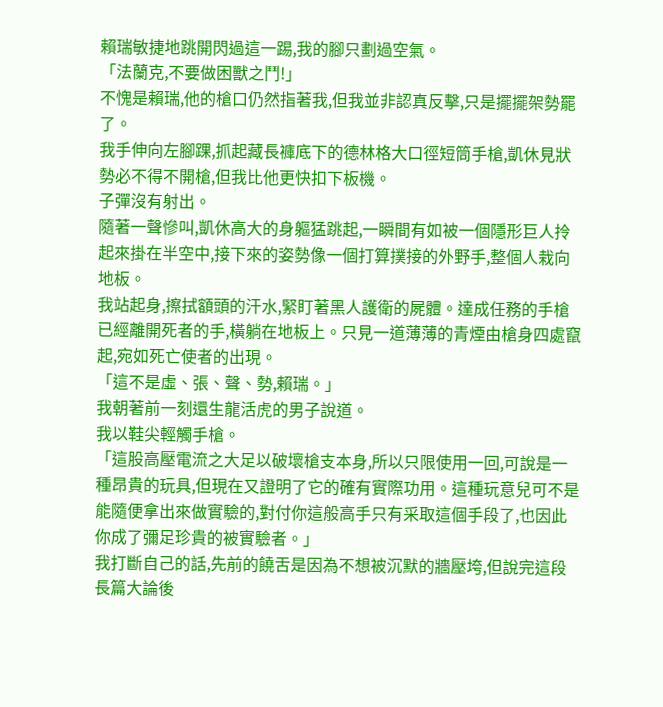賴瑞敏捷地跳開閃過這一踢,我的腳只劃過空氣。
「法蘭克,不要做困獸之鬥!」
不愧是賴瑞,他的槍口仍然指著我,但我並非認真反擊,只是擺擺架勢罷了。
我手伸向左腳踝,抓起藏長褲底下的德林格大口徑短筒手槍,凱休見狀勢必不得不開槍,但我比他更快扣下板機。
子彈沒有射出。
隨著一聲慘叫,凱休高大的身軀猛跳起,一瞬間有如被一個隱形巨人拎起來掛在半空中,接下來的姿勢像一個打算撲接的外野手,整個人栽向地板。
我站起身,擦拭額頭的汗水,緊盯著黑人護衛的屍體。達成任務的手槍已經離開死者的手,橫躺在地板上。只見一道薄薄的青煙由槍身四處竄起,宛如死亡使者的出現。
「這不是虛、張、聲、勢,賴瑞。」
我朝著前一刻還生龍活虎的男子說道。
我以鞋尖輕觸手槍。
「這股高壓電流之大足以破壞槍支本身,所以只限使用一回,可說是一種昂貴的玩具,但現在又證明了它的確有實際功用。這種玩意兒可不是能隨便拿出來做實驗的,對付你這般高手只有采取這個手段了,也因此你成了彌足珍貴的被實驗者。」
我打斷自己的話,先前的饒舌是因為不想被沉默的牆壓垮,但說完這段長篇大論後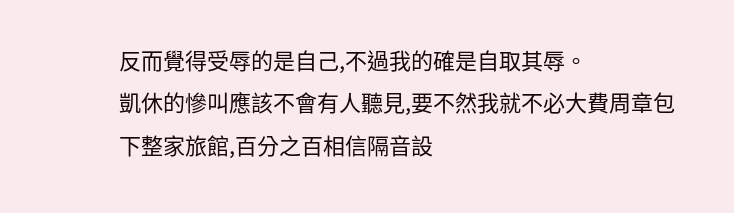反而覺得受辱的是自己,不過我的確是自取其辱。
凱休的慘叫應該不會有人聽見,要不然我就不必大費周章包下整家旅館,百分之百相信隔音設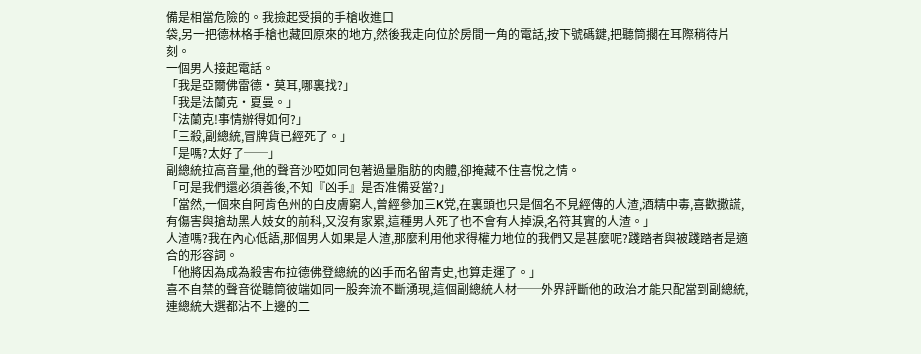備是相當危險的。我撿起受損的手槍收進口
袋,另一把德林格手槍也藏回原來的地方,然後我走向位於房間一角的電話,按下號碼鍵,把聽筒擱在耳際稍待片刻。
一個男人接起電話。
「我是亞爾佛雷德·莫耳,哪裏找?」
「我是法蘭克·夏曼。」
「法蘭克!事情辦得如何?」
「三殺,副總統,冒牌貨已經死了。」
「是嗎?太好了──」
副總統拉高音量,他的聲音沙啞如同包著過量脂肪的肉體,卻掩藏不住喜悅之情。
「可是我們還必須善後,不知『凶手』是否准備妥當?」
「當然,一個來自阿肯色州的白皮膚窮人,曾經參加三K党,在裏頭也只是個名不見經傳的人渣,酒精中毒,喜歡撒謊,有傷害與搶劫黑人妓女的前科,又沒有家累,這種男人死了也不會有人掉淚,名符其實的人渣。」
人渣嗎?我在內心低語,那個男人如果是人渣,那麼利用他求得權力地位的我們又是甚麼呢?踐踏者與被踐踏者是適合的形容詞。
「他將因為成為殺害布拉德佛登總統的凶手而名留青史,也算走運了。」
喜不自禁的聲音從聽筒彼端如同一股奔流不斷湧現,這個副總統人材──外界評斷他的政治才能只配當到副總統,連總統大選都沾不上邊的二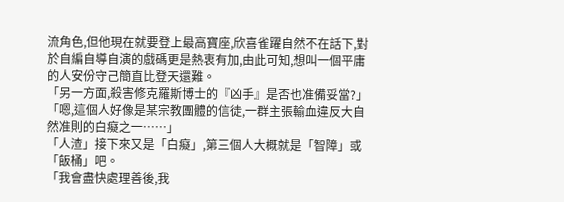流角色,但他現在就要登上最高寶座,欣喜雀躍自然不在話下,對於自編自導自演的戲碼更是熱衷有加,由此可知,想叫一個平庸的人安份守己簡直比登天還難。
「另一方面,殺害修克羅斯博士的『凶手』是否也准備妥當?」
「嗯,這個人好像是某宗教團體的信徒,一群主張輸血違反大自然准則的白癡之一……」
「人渣」接下來又是「白癡」,第三個人大概就是「智障」或「飯桶」吧。
「我會盡快處理善後,我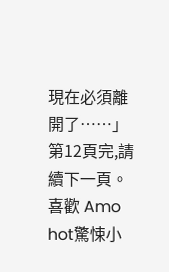現在必須離開了……」
第12頁完,請續下一頁。喜歡 Amo hot驚悚小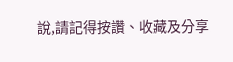說,請記得按讚、收藏及分享